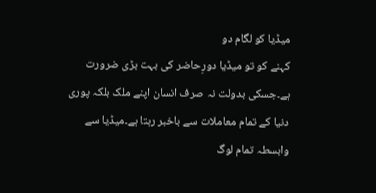میڈیا کو لگام دو
کہنے کو تو میڈیا دورِحاضر کی بہت بڑی ضرورت ہے۔جسکی بدولت نہ صرف انسان اپنے ملک بلکہ پوری دنیا کے تمام معاملات سے باخبر رہتا ہے۔میڈیا سے وابسطہ تمام لوگ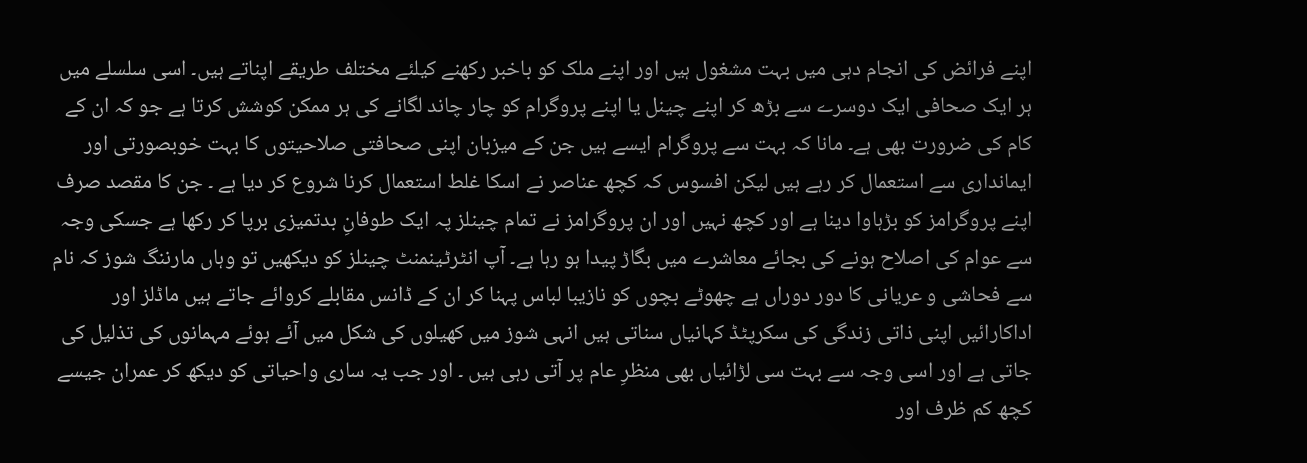اپنے فرائض کی انجام دہی میں بہت مشغول ہیں اور اپنے ملک کو باخبر رکھنے کیلئے مختلف طریقے اپناتے ہیں۔ اسی سلسلے میں ہر ایک صحافی ایک دوسرے سے بڑھ کر اپنے چینل یا اپنے پروگرام کو چار چاند لگانے کی ہر ممکن کوشش کرتا ہے جو کہ ان کے کام کی ضرورت بھی ہے۔ مانا کہ بہت سے پروگرام ایسے ہیں جن کے میزبان اپنی صحافتی صلاحیتوں کا بہت خوبصورتی اور ایمانداری سے استعمال کر رہے ہیں لیکن افسوس کہ کچھ عناصر نے اسکا غلط استعمال کرنا شروع کر دیا ہے ۔ جن کا مقصد صرف اپنے پروگرامز کو بڑہاوا دینا ہے اور کچھ نہیں اور ان پروگرامز نے تمام چینلز پہ ایک طوفانِ بدتمیزی برپا کر رکھا ہے جسکی وجہ سے عوام کی اصلاح ہونے کی بجائے معاشرے میں بگاڑ پیدا ہو رہا ہے۔ آپ انٹرٹینمنٹ چینلز کو دیکھیں تو وہاں مارننگ شوز کہ نام سے فحاشی و عریانی کا دور دوراں ہے چھوٹے بچوں کو نازیبا لباس پہنا کر ان کے ڈانس مقابلے کروائے جاتے ہیں ماڈلز اور اداکارائیں اپنی ذاتی زندگی کی سکرپٹڈ کہانیاں سناتی ہیں انہی شوز میں کھیلوں کی شکل میں آئے ہوئے مہمانوں کی تذلیل کی جاتی ہے اور اسی وجہ سے بہت سی لڑائیاں بھی منظرِ عام پر آتی رہی ہیں ۔ اور جب یہ ساری واحیاتی کو دیکھ کر عمران جیسے کچھ کم ظرف اور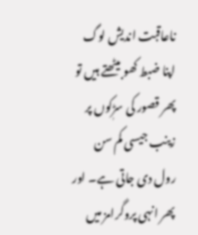ناعاقبت اندیش لوگ اپنا ضبط کھو بیٹھتے ہیں تو پھر قصور کی سڑٖکوں پر زینب جیسی کم سن رول دی جاتی ہے۔ اور پھر انہی پروگرامز میں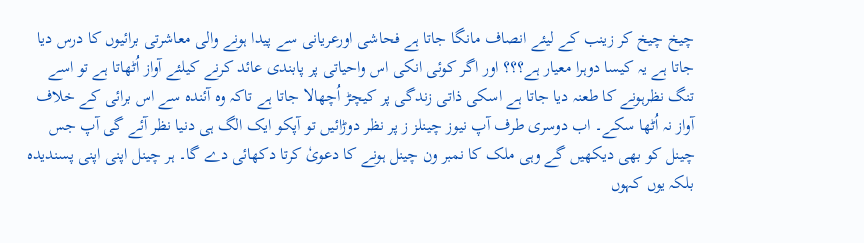چیخ چیخ کر زینب کے لیئے انصاف مانگا جاتا ہے فحاشی اورعریانی سے پیدا ہونے والی معاشرتی برائیوں کا درس دیا جاتا ہے یہ کیسا دوہرا معیار ہے؟؟؟ اور اگر کوئی انکی اس واحیاتی پر پابندی عائد کرنے کیلئے آواز اُٹھاتا ہے تو اسے تنگ نظرہونے کا طعنہ دیا جاتا ہے اسکی ذاتی زندگی پر کیچڑ اُچھالا جاتا ہے تاکہ وہ آئندہ سے اس برائی کے خلاف آواز نہ اُٹھا سکے۔ اب دوسری طرف آپ نیوز چینلز ز پر نظر دوڑائیں تو آپکو ایک الگ ہی دنیا نظر آئے گی آپ جس چینل کو بھی دیکھیں گے وہی ملک کا نمبر ون چینل ہونے کا دعویٗ کرتا دکھائی دے گا۔ ہر چینل اپنی اپنی پسندیدہ بلکہ یوں کہوں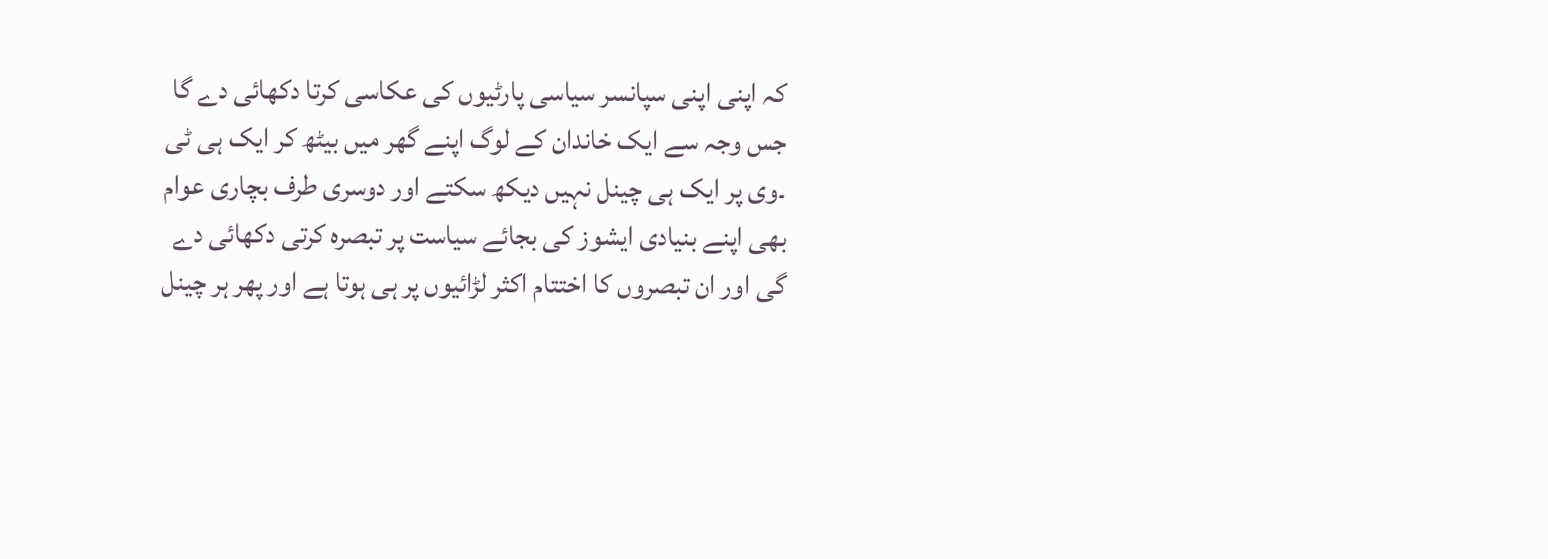کہ اپنی اپنی سپانسر سیاسی پارٹیوں کی عکاسی کرتا دکھائی دے گا جس وجہ سے ایک خاندان کے لوگ اپنے گھر میں بیٹھ کر ایک ہی ٹی ۔وی پر ایک ہی چینل نہیں دیکھ سکتے اور دوسری طرف بچاری عوام بھی اپنے بنیادی ایشوز کی بجائے سیاست پر تبصرہ کرتی دکھائی دے گی اور ان تبصروں کا اختتام اکثر لڑائیوں پر ہی ہوتا ہے اور پھر ہر چینل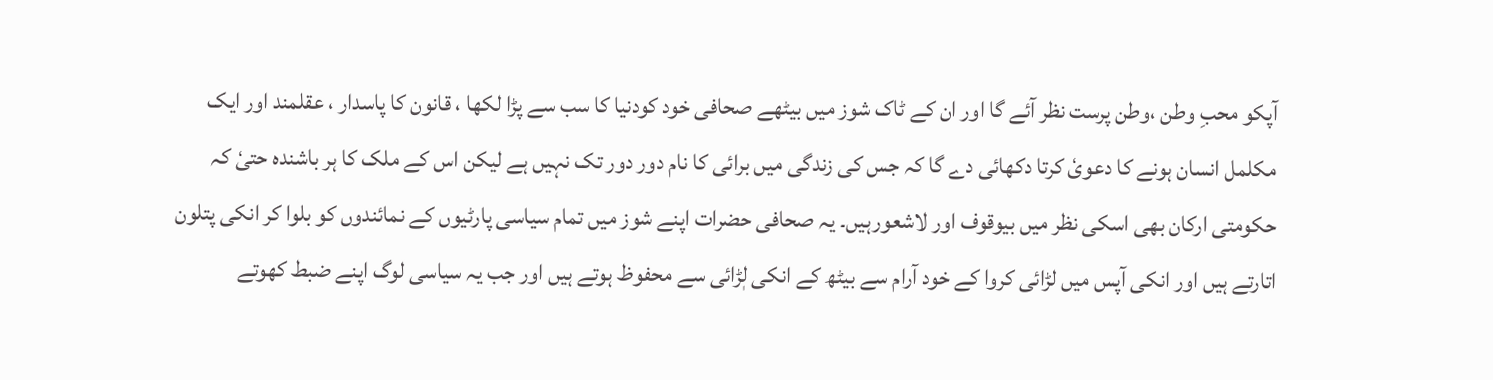آپکو محبِ وطن ،وطن پرست نظر آئے گا اور ان کے ٹاک شوز میں بیٹھے صحافی خود کودنیا کا سب سے پڑا لکھا ، قانون کا پاسدار ، عقلمند اور ایک مکلمل انسان ہونے کا دعویٗ کرتا دکھائی دے گا کہ جس کی زندگی میں برائی کا نام دور دور تک نہیں ہے لیکن اس کے ملک کا ہر باشندہ حتیٗ کہ حکومتی ارکان بھی اسکی نظر میں بیوقوف اور لاشعورہیں۔ یہ صحافی حضرات اپنے شوز میں تمام سیاسی پارٹیوں کے نمائندوں کو بلوا کر انکی پتلون اتارتے ہیں اور انکی آپس میں لڑائی کروا کے خود آرام سے بیٹھ کے انکی لٖڑائی سے محفوظ ہوتے ہیں اور جب یہ سیاسی لوگ اپنے ضبط کھوتے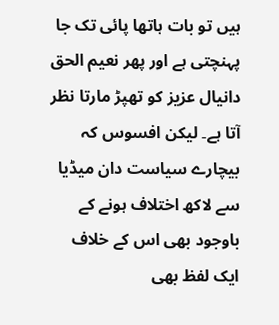ہیں تو بات ہاتھا پائی تک جا پہنچتی ہے اور پھر نعیم الحق دانیال عزیز کو تھپڑ مارتا نظر آتا ہے۔ لیکن افسوس کہ بیچارے سیاست دان میڈیا سے لاکھ اختلاف ہونے کے باوجود بھی اس کے خلاف ایک لفظ بھی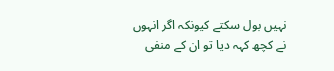نہیں بول سکتے کیونکہ اگر انہوں نے کچھ کہہ دیا تو ان کے منفی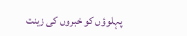پہلوؤں کو خبروں کی زینت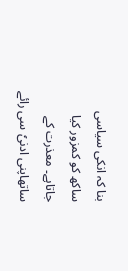بنا کہ انکی سیاسی ساکھ کو کمزور کیا جاتاہے۔ معذرت کے ساتھاپنی ادنیٗ سی رائے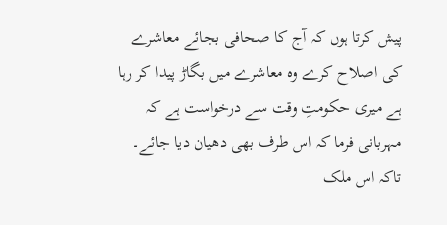پیش کرتا ہوں کہ آج کا صحافی بجائے معاشرے کی اصلاح کرے وہ معاشرے میں بگاڑ پیدا کر رہا ہے میری حکومتِ وقت سے درخواست ہے کہ مہربانی فرما کہ اس طرف بھی دھیان دیا جائے۔ تاکہ اس ملک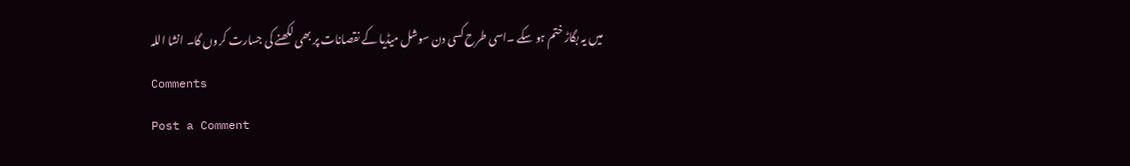میں یہ بگاڑ ختم ہو سکے ۔اسی طرح کسی دن سوشل میڈیا کے نقصانات پر بھی لکھنے کی جسارت کروں گا۔ انشا اللہ
Comments
Post a Comment